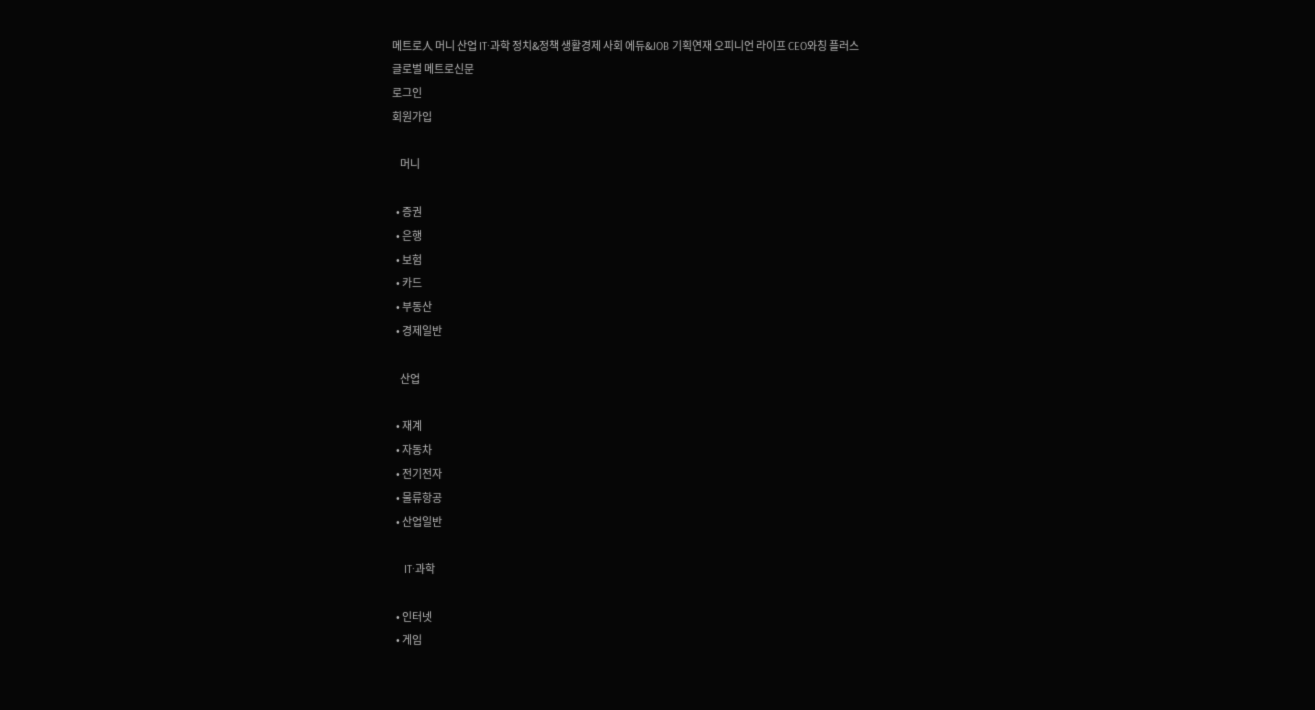메트로人 머니 산업 IT·과학 정치&정책 생활경제 사회 에듀&JOB 기획연재 오피니언 라이프 CEO와칭 플러스
글로벌 메트로신문
로그인
회원가입

    머니

  • 증권
  • 은행
  • 보험
  • 카드
  • 부동산
  • 경제일반

    산업

  • 재계
  • 자동차
  • 전기전자
  • 물류항공
  • 산업일반

    IT·과학

  • 인터넷
  • 게임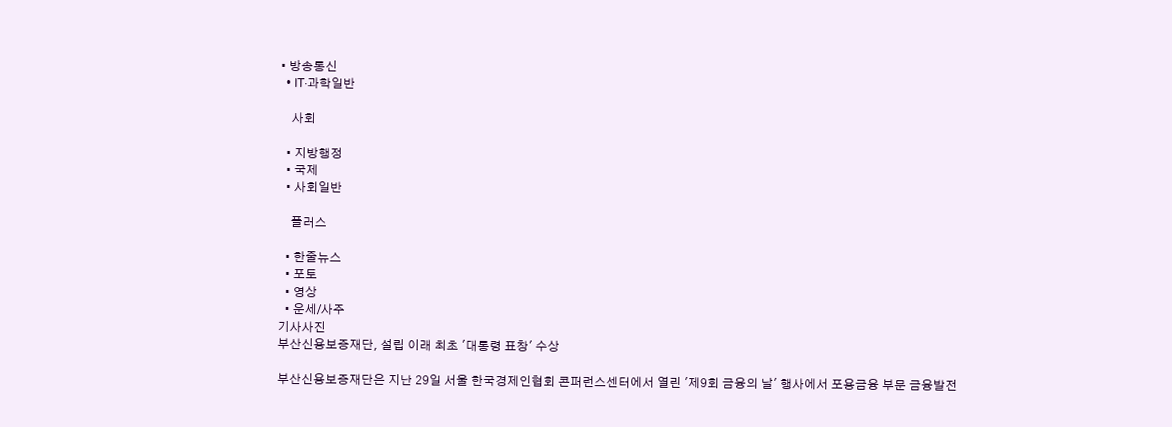• 방송통신
  • IT·과학일반

    사회

  • 지방행정
  • 국제
  • 사회일반

    플러스

  • 한줄뉴스
  • 포토
  • 영상
  • 운세/사주
기사사진
부산신용보증재단, 설립 이래 최초 ′대통령 표창′ 수상

부산신용보증재단은 지난 29일 서울 한국경제인협회 콘퍼런스센터에서 열린 '제9회 금융의 날' 행사에서 포용금융 부문 금융발전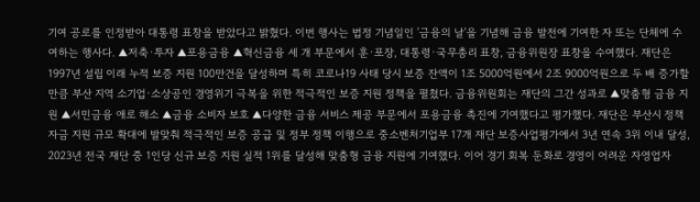기여 공로를 인정받아 대통령 표창을 받았다고 밝혔다. 이번 행사는 법정 기념일인 '금융의 날'을 기념해 금융 발전에 기여한 자 또는 단체에 수여하는 행사다. ▲저축·투자 ▲포용금융 ▲혁신금융 세 개 부문에서 훈·포장, 대통령·국무총리 표창, 금융위원장 표창을 수여했다. 재단은 1997년 설립 이래 누적 보증 지원 100만건을 달성하며 특히 코로나19 사태 당시 보증 잔액이 1조 5000억원에서 2조 9000억원으로 두 배 증가할 만큼 부산 지역 소기업·소상공인 경영위기 극복을 위한 적극적인 보증 지원 정책을 펼쳤다. 금융위원회는 재단의 그간 성과로 ▲맞춤형 금융 지원 ▲서민금융 애로 해소 ▲금융 소비자 보호 ▲다양한 금융 서비스 제공 부문에서 포용금융 촉진에 기여했다고 평가했다. 재단은 부산시 정책자금 지원 규모 확대에 발맞춰 적극적인 보증 공급 및 정부 정책 이행으로 중소벤처기업부 17개 재단 보증사업평가에서 3년 연속 3위 이내 달성, 2023년 전국 재단 중 1인당 신규 보증 지원 실적 1위를 달성해 맞춤형 금융 지원에 기여했다. 이어 경기 회복 둔화로 경영이 어려운 자영업자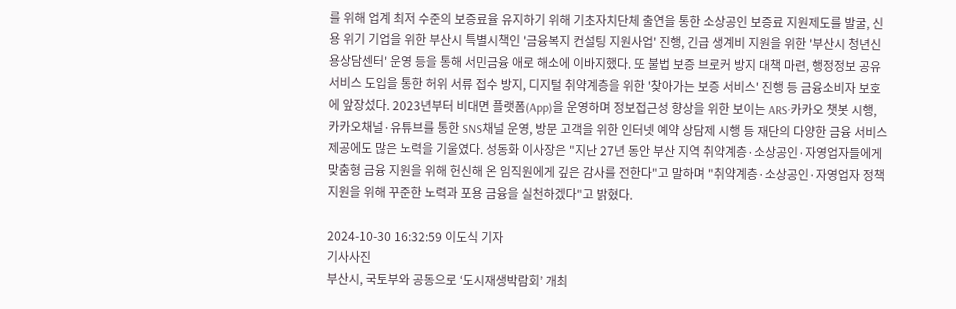를 위해 업계 최저 수준의 보증료율 유지하기 위해 기초자치단체 출연을 통한 소상공인 보증료 지원제도를 발굴, 신용 위기 기업을 위한 부산시 특별시책인 '금융복지 컨설팅 지원사업' 진행, 긴급 생계비 지원을 위한 '부산시 청년신용상담센터' 운영 등을 통해 서민금융 애로 해소에 이바지했다. 또 불법 보증 브로커 방지 대책 마련, 행정정보 공유 서비스 도입을 통한 허위 서류 접수 방지, 디지털 취약계층을 위한 '찾아가는 보증 서비스' 진행 등 금융소비자 보호에 앞장섰다. 2023년부터 비대면 플랫폼(App)을 운영하며 정보접근성 향상을 위한 보이는 ARS·카카오 챗봇 시행, 카카오채널·유튜브를 통한 SNS채널 운영, 방문 고객을 위한 인터넷 예약 상담제 시행 등 재단의 다양한 금융 서비스 제공에도 많은 노력을 기울였다. 성동화 이사장은 "지난 27년 동안 부산 지역 취약계층·소상공인·자영업자들에게 맞춤형 금융 지원을 위해 헌신해 온 임직원에게 깊은 감사를 전한다"고 말하며 "취약계층·소상공인·자영업자 정책 지원을 위해 꾸준한 노력과 포용 금융을 실천하겠다"고 밝혔다.

2024-10-30 16:32:59 이도식 기자
기사사진
부산시, 국토부와 공동으로 ‘도시재생박람회’ 개최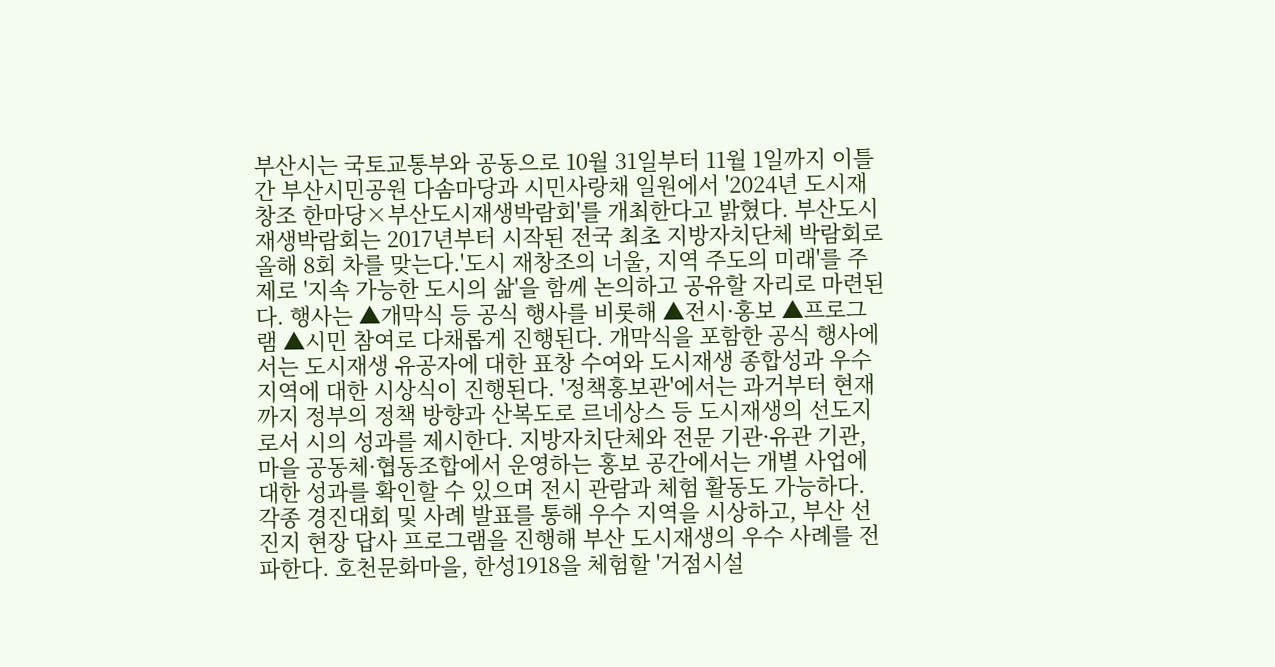부산시는 국토교통부와 공동으로 10월 31일부터 11월 1일까지 이틀간 부산시민공원 다솜마당과 시민사랑채 일원에서 '2024년 도시재창조 한마당×부산도시재생박람회'를 개최한다고 밝혔다. 부산도시재생박람회는 2017년부터 시작된 전국 최초 지방자치단체 박람회로 올해 8회 차를 맞는다.'도시 재창조의 너울, 지역 주도의 미래'를 주제로 '지속 가능한 도시의 삶'을 함께 논의하고 공유할 자리로 마련된다. 행사는 ▲개막식 등 공식 행사를 비롯해 ▲전시·홍보 ▲프로그램 ▲시민 참여로 다채롭게 진행된다. 개막식을 포함한 공식 행사에서는 도시재생 유공자에 대한 표창 수여와 도시재생 종합성과 우수 지역에 대한 시상식이 진행된다. '정책홍보관'에서는 과거부터 현재까지 정부의 정책 방향과 산복도로 르네상스 등 도시재생의 선도지로서 시의 성과를 제시한다. 지방자치단체와 전문 기관·유관 기관, 마을 공동체·협동조합에서 운영하는 홍보 공간에서는 개별 사업에 대한 성과를 확인할 수 있으며 전시 관람과 체험 활동도 가능하다. 각종 경진대회 및 사례 발표를 통해 우수 지역을 시상하고, 부산 선진지 현장 답사 프로그램을 진행해 부산 도시재생의 우수 사례를 전파한다. 호천문화마을, 한성1918을 체험할 '거점시설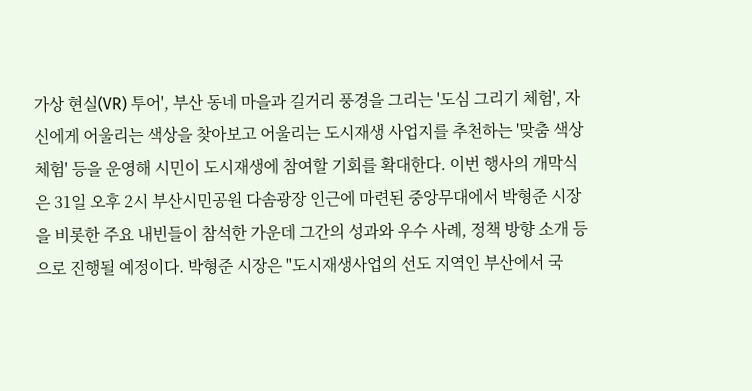가상 현실(VR) 투어', 부산 동네 마을과 길거리 풍경을 그리는 '도심 그리기 체험', 자신에게 어울리는 색상을 찾아보고 어울리는 도시재생 사업지를 추천하는 '맞춤 색상 체험' 등을 운영해 시민이 도시재생에 참여할 기회를 확대한다. 이번 행사의 개막식은 31일 오후 2시 부산시민공원 다솜광장 인근에 마련된 중앙무대에서 박형준 시장을 비롯한 주요 내빈들이 참석한 가운데 그간의 성과와 우수 사례, 정책 방향 소개 등으로 진행될 예정이다. 박형준 시장은 "도시재생사업의 선도 지역인 부산에서 국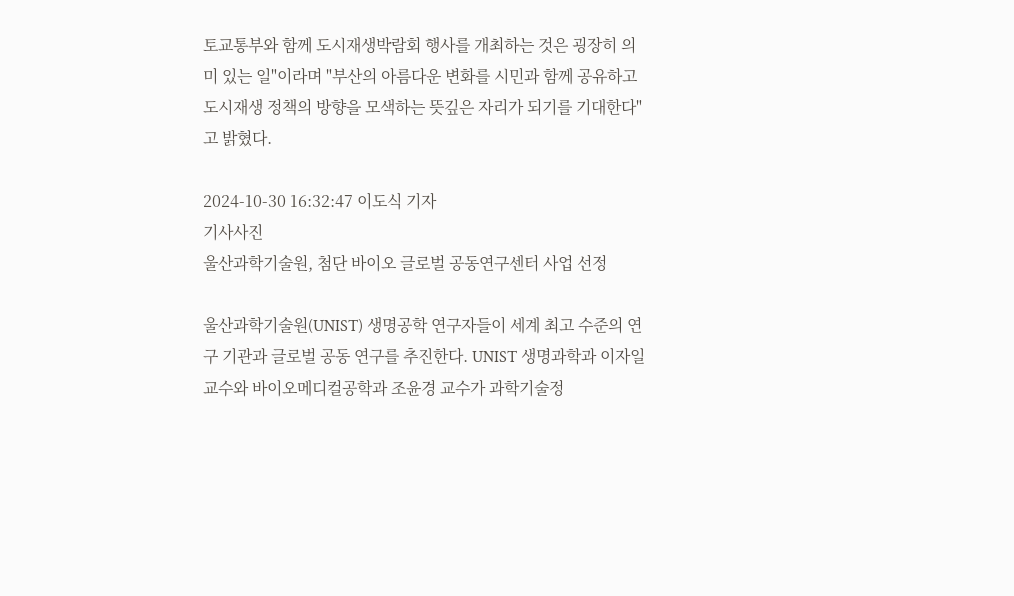토교통부와 함께 도시재생박람회 행사를 개최하는 것은 굉장히 의미 있는 일"이라며 "부산의 아름다운 변화를 시민과 함께 공유하고 도시재생 정책의 방향을 모색하는 뜻깊은 자리가 되기를 기대한다"고 밝혔다.

2024-10-30 16:32:47 이도식 기자
기사사진
울산과학기술원, 첨단 바이오 글로벌 공동연구센터 사업 선정

울산과학기술원(UNIST) 생명공학 연구자들이 세계 최고 수준의 연구 기관과 글로벌 공동 연구를 추진한다. UNIST 생명과학과 이자일 교수와 바이오메디컬공학과 조윤경 교수가 과학기술정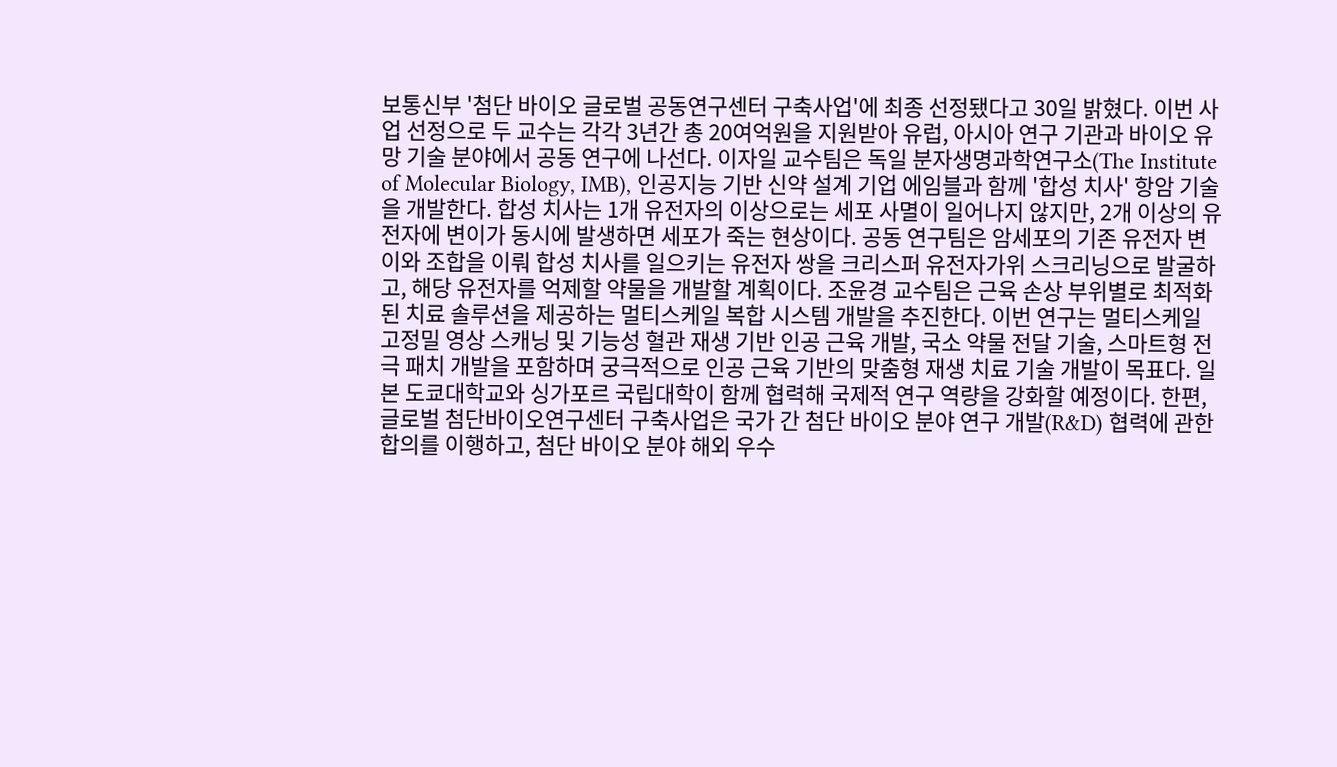보통신부 '첨단 바이오 글로벌 공동연구센터 구축사업'에 최종 선정됐다고 30일 밝혔다. 이번 사업 선정으로 두 교수는 각각 3년간 총 20여억원을 지원받아 유럽, 아시아 연구 기관과 바이오 유망 기술 분야에서 공동 연구에 나선다. 이자일 교수팀은 독일 분자생명과학연구소(The Institute of Molecular Biology, IMB), 인공지능 기반 신약 설계 기업 에임블과 함께 '합성 치사' 항암 기술을 개발한다. 합성 치사는 1개 유전자의 이상으로는 세포 사멸이 일어나지 않지만, 2개 이상의 유전자에 변이가 동시에 발생하면 세포가 죽는 현상이다. 공동 연구팀은 암세포의 기존 유전자 변이와 조합을 이뤄 합성 치사를 일으키는 유전자 쌍을 크리스퍼 유전자가위 스크리닝으로 발굴하고, 해당 유전자를 억제할 약물을 개발할 계획이다. 조윤경 교수팀은 근육 손상 부위별로 최적화된 치료 솔루션을 제공하는 멀티스케일 복합 시스템 개발을 추진한다. 이번 연구는 멀티스케일 고정밀 영상 스캐닝 및 기능성 혈관 재생 기반 인공 근육 개발, 국소 약물 전달 기술, 스마트형 전극 패치 개발을 포함하며 궁극적으로 인공 근육 기반의 맞춤형 재생 치료 기술 개발이 목표다. 일본 도쿄대학교와 싱가포르 국립대학이 함께 협력해 국제적 연구 역량을 강화할 예정이다. 한편, 글로벌 첨단바이오연구센터 구축사업은 국가 간 첨단 바이오 분야 연구 개발(R&D) 협력에 관한 합의를 이행하고, 첨단 바이오 분야 해외 우수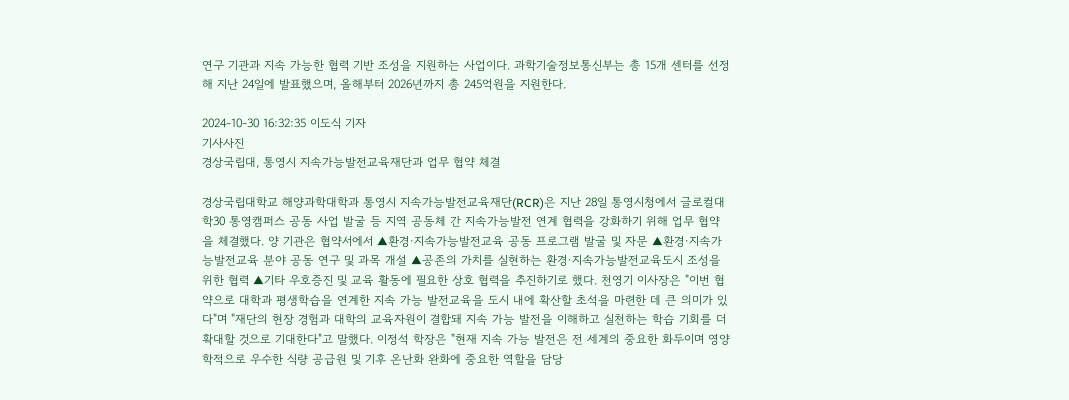연구 기관과 지속 가능한 협력 기반 조성을 지원하는 사업이다. 과학기술정보통신부는 총 15개 센터를 선정해 지난 24일에 발표했으며, 올해부터 2026년까지 총 245억원을 지원한다.

2024-10-30 16:32:35 이도식 기자
기사사진
경상국립대, 통영시 지속가능발전교육재단과 업무 협약 체결

경상국립대학교 해양과학대학과 통영시 지속가능발전교육재단(RCR)은 지난 28일 통영시청에서 글로컬대학30 통영캠퍼스 공동 사업 발굴 등 지역 공동체 간 지속가능발전 연계 협력을 강화하기 위해 업무 협약을 체결했다. 양 기관은 협약서에서 ▲환경·지속가능발전교육 공동 프로그램 발굴 및 자문 ▲환경·지속가능발전교육 분야 공동 연구 및 과목 개설 ▲공존의 가치를 실현하는 환경·지속가능발전교육도시 조성을 위한 협력 ▲기타 우호증진 및 교육 활동에 필요한 상호 협력을 추진하기로 했다. 천영기 이사장은 "이번 협약으로 대학과 평생학습을 연계한 지속 가능 발전교육을 도시 내에 확산할 초석을 마련한 데 큰 의미가 있다"며 "재단의 현장 경험과 대학의 교육자원이 결합돼 지속 가능 발전을 이해하고 실천하는 학습 기회를 더 확대할 것으로 기대한다"고 말했다. 이정석 학장은 "현재 지속 가능 발전은 전 세계의 중요한 화두이며 영양학적으로 우수한 식량 공급원 및 기후 온난화 완화에 중요한 역할을 담당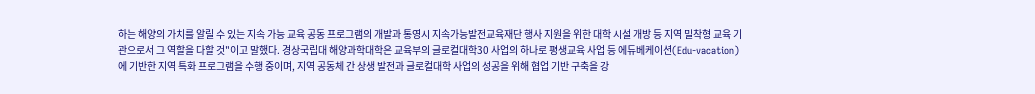하는 해양의 가치를 알릴 수 있는 지속 가능 교육 공동 프로그램의 개발과 통영시 지속가능발전교육재단 행사 지원을 위한 대학 시설 개방 등 지역 밀착형 교육 기관으로서 그 역할을 다할 것"이고 말했다. 경상국립대 해양과학대학은 교육부의 글로컬대학30 사업의 하나로 평생교육 사업 등 에듀베케이션(Edu-vacation)에 기반한 지역 특화 프로그램을 수행 중이며, 지역 공동체 간 상생 발전과 글로컬대학 사업의 성공을 위해 협업 기반 구축을 강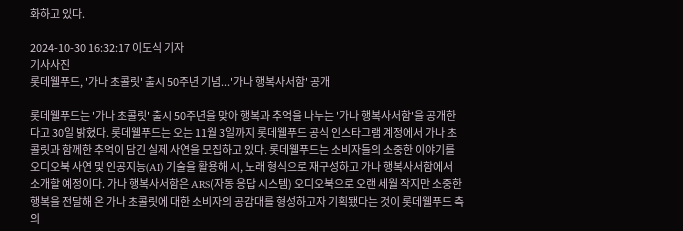화하고 있다.

2024-10-30 16:32:17 이도식 기자
기사사진
롯데웰푸드, '가나 초콜릿' 출시 50주년 기념...'가나 행복사서함' 공개

롯데웰푸드는 '가나 초콜릿' 출시 50주년을 맞아 행복과 추억을 나누는 '가나 행복사서함'을 공개한다고 30일 밝혔다. 롯데웰푸드는 오는 11월 3일까지 롯데웰푸드 공식 인스타그램 계정에서 가나 초콜릿과 함께한 추억이 담긴 실제 사연을 모집하고 있다. 롯데웰푸드는 소비자들의 소중한 이야기를 오디오북 사연 및 인공지능(AI) 기술을 활용해 시, 노래 형식으로 재구성하고 가나 행복사서함에서 소개할 예정이다. 가나 행복사서함은 ARS(자동 응답 시스템) 오디오북으로 오랜 세월 작지만 소중한 행복을 전달해 온 가나 초콜릿에 대한 소비자의 공감대를 형성하고자 기획됐다는 것이 롯데웰푸드 측의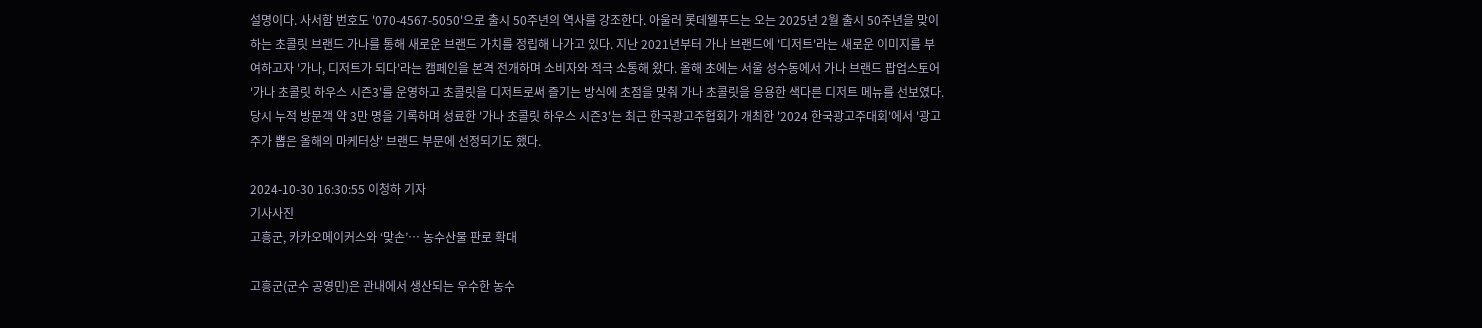설명이다. 사서함 번호도 '070-4567-5050'으로 출시 50주년의 역사를 강조한다. 아울러 롯데웰푸드는 오는 2025년 2월 출시 50주년을 맞이하는 초콜릿 브랜드 가나를 통해 새로운 브랜드 가치를 정립해 나가고 있다. 지난 2021년부터 가나 브랜드에 '디저트'라는 새로운 이미지를 부여하고자 '가나, 디저트가 되다'라는 캠페인을 본격 전개하며 소비자와 적극 소통해 왔다. 올해 초에는 서울 성수동에서 가나 브랜드 팝업스토어 '가나 초콜릿 하우스 시즌3'를 운영하고 초콜릿을 디저트로써 즐기는 방식에 초점을 맞춰 가나 초콜릿을 응용한 색다른 디저트 메뉴를 선보였다. 당시 누적 방문객 약 3만 명을 기록하며 성료한 '가나 초콜릿 하우스 시즌3'는 최근 한국광고주협회가 개최한 '2024 한국광고주대회'에서 '광고주가 뽑은 올해의 마케터상' 브랜드 부문에 선정되기도 했다.

2024-10-30 16:30:55 이청하 기자
기사사진
고흥군, 카카오메이커스와 ‘맞손’… 농수산물 판로 확대

고흥군(군수 공영민)은 관내에서 생산되는 우수한 농수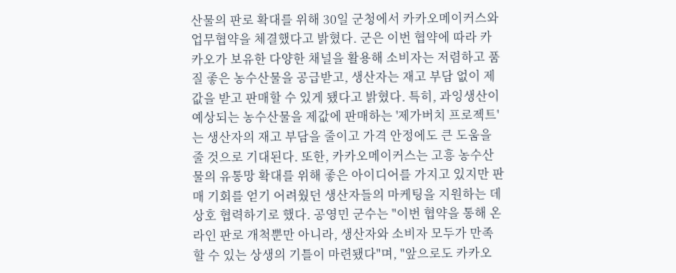산물의 판로 확대를 위해 30일 군청에서 카카오메이커스와 업무협약을 체결했다고 밝혔다. 군은 이번 협약에 따라 카카오가 보유한 다양한 채널을 활용해 소비자는 저렴하고 품질 좋은 농수산물을 공급받고, 생산자는 재고 부담 없이 제값을 받고 판매할 수 있게 됐다고 밝혔다. 특히, 과잉생산이 예상되는 농수산물을 제값에 판매하는 '제가버치 프로젝트'는 생산자의 재고 부담을 줄이고 가격 안정에도 큰 도움을 줄 것으로 기대된다. 또한, 카카오메이커스는 고흥 농수산물의 유통망 확대를 위해 좋은 아이디어를 가지고 있지만 판매 기회를 얻기 어려웠던 생산자들의 마케팅을 지원하는 데 상호 협력하기로 했다. 공영민 군수는 "이번 협약을 통해 온라인 판로 개척뿐만 아니라, 생산자와 소비자 모두가 만족할 수 있는 상생의 기틀이 마련됐다"며, "앞으로도 카카오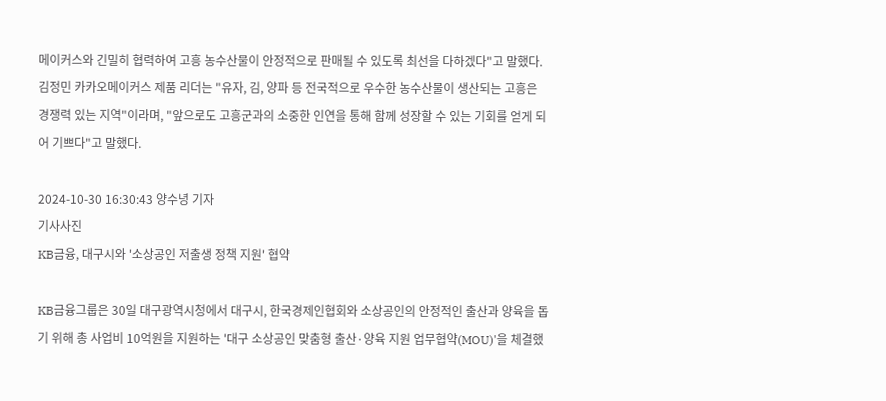메이커스와 긴밀히 협력하여 고흥 농수산물이 안정적으로 판매될 수 있도록 최선을 다하겠다"고 말했다. 김정민 카카오메이커스 제품 리더는 "유자, 김, 양파 등 전국적으로 우수한 농수산물이 생산되는 고흥은 경쟁력 있는 지역"이라며, "앞으로도 고흥군과의 소중한 인연을 통해 함께 성장할 수 있는 기회를 얻게 되어 기쁘다"고 말했다.

2024-10-30 16:30:43 양수녕 기자
기사사진
KB금융, 대구시와 '소상공인 저출생 정책 지원' 협약

KB금융그룹은 30일 대구광역시청에서 대구시, 한국경제인협회와 소상공인의 안정적인 출산과 양육을 돕기 위해 총 사업비 10억원을 지원하는 '대구 소상공인 맞춤형 출산·양육 지원 업무협약(MOU)'을 체결했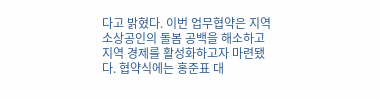다고 밝혔다. 이번 업무협약은 지역 소상공인의 돌봄 공백을 해소하고 지역 경제를 활성화하고자 마련됐다. 협약식에는 홍준표 대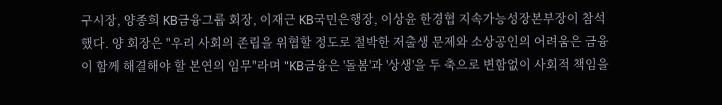구시장, 양종희 KB금융그룹 회장, 이재근 KB국민은행장, 이상윤 한경협 지속가능성장본부장이 참석했다. 양 회장은 "우리 사회의 존립을 위협할 정도로 절박한 저출생 문제와 소상공인의 어려움은 금융이 함께 해결해야 할 본연의 임무"라며 "KB금융은 '돌봄'과 '상생'을 두 축으로 변함없이 사회적 책임을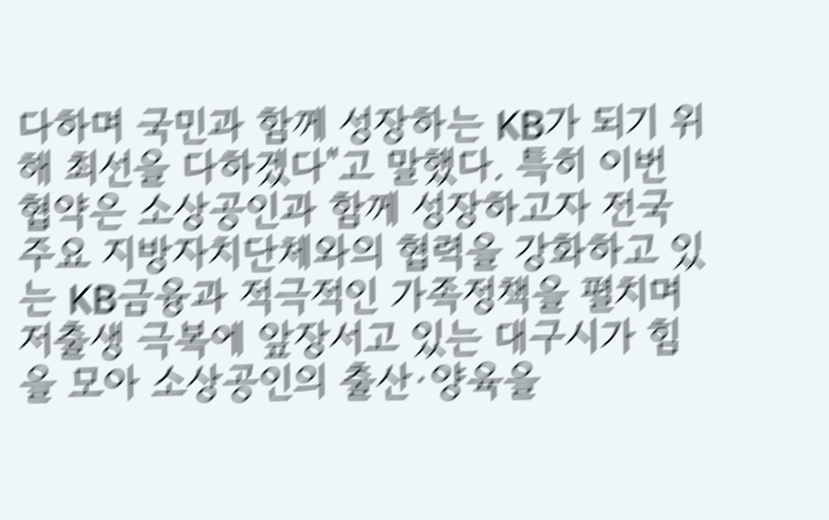다하며 국민과 함께 성장하는 KB가 되기 위해 최선을 다하겠다"고 말했다. 특히 이번 협약은 소상공인과 함께 성장하고자 전국 주요 지방자치단체와의 협력을 강화하고 있는 KB금융과 적극적인 가족정책을 펼치며 저출생 극복에 앞장서고 있는 대구시가 힘을 모아 소상공인의 출산·양육을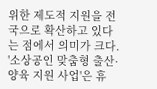위한 제도적 지원을 전국으로 확산하고 있다는 점에서 의미가 크다. '소상공인 맞춤형 출산·양육 지원 사업'은 휴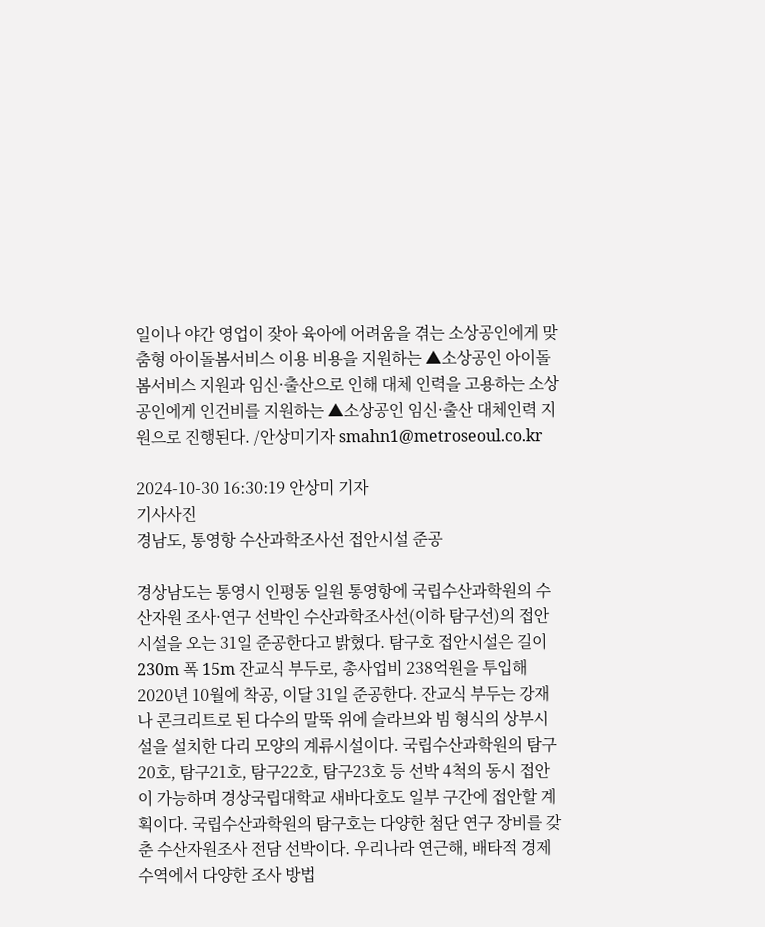일이나 야간 영업이 잦아 육아에 어려움을 겪는 소상공인에게 맞춤형 아이돌봄서비스 이용 비용을 지원하는 ▲소상공인 아이돌봄서비스 지원과 임신·출산으로 인해 대체 인력을 고용하는 소상공인에게 인건비를 지원하는 ▲소상공인 임신·출산 대체인력 지원으로 진행된다. /안상미기자 smahn1@metroseoul.co.kr

2024-10-30 16:30:19 안상미 기자
기사사진
경남도, 통영항 수산과학조사선 접안시설 준공

경상남도는 통영시 인평동 일원 통영항에 국립수산과학원의 수산자원 조사·연구 선박인 수산과학조사선(이하 탐구선)의 접안시설을 오는 31일 준공한다고 밝혔다. 탐구호 접안시설은 길이 230m 폭 15m 잔교식 부두로, 총사업비 238억원을 투입해 2020년 10월에 착공, 이달 31일 준공한다. 잔교식 부두는 강재나 콘크리트로 된 다수의 말뚝 위에 슬라브와 빔 형식의 상부시설을 설치한 다리 모양의 계류시설이다. 국립수산과학원의 탐구20호, 탐구21호, 탐구22호, 탐구23호 등 선박 4척의 동시 접안이 가능하며 경상국립대학교 새바다호도 일부 구간에 접안할 계획이다. 국립수산과학원의 탐구호는 다양한 첨단 연구 장비를 갖춘 수산자원조사 전담 선박이다. 우리나라 연근해, 배타적 경제수역에서 다양한 조사 방법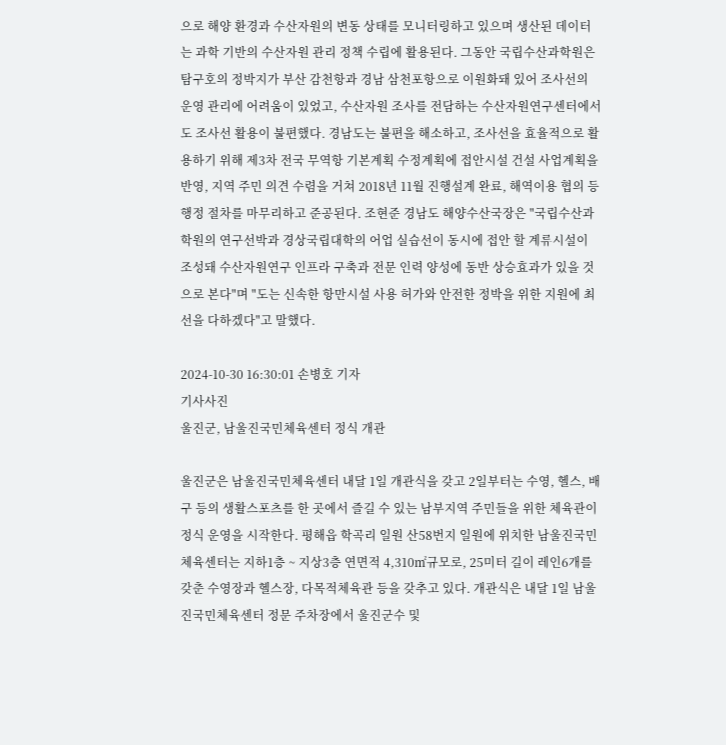으로 해양 환경과 수산자원의 변동 상태를 모니터링하고 있으며 생산된 데이터는 과학 기반의 수산자원 관리 정책 수립에 활용된다. 그동안 국립수산과학원은 탐구호의 정박지가 부산 감천항과 경남 삼천포항으로 이원화돼 있어 조사선의 운영 관리에 어려움이 있었고, 수산자원 조사를 전담하는 수산자원연구센터에서도 조사선 활용이 불편했다. 경남도는 불편을 해소하고, 조사선을 효율적으로 활용하기 위해 제3차 전국 무역항 기본계획 수정계획에 접안시설 건설 사업계획을 반영, 지역 주민 의견 수렴을 거쳐 2018년 11월 진행설계 완료, 해역이용 협의 등 행정 절차를 마무리하고 준공된다. 조현준 경남도 해양수산국장은 "국립수산과학원의 연구선박과 경상국립대학의 어업 실습선이 동시에 접안 할 계류시설이 조성돼 수산자원연구 인프라 구축과 전문 인력 양성에 동반 상승효과가 있을 것으로 본다"며 "도는 신속한 항만시설 사용 허가와 안전한 정박을 위한 지원에 최선을 다하겠다"고 말했다.

2024-10-30 16:30:01 손병호 기자
기사사진
울진군, 남울진국민체육센터 정식 개관

울진군은 남울진국민체육센터 내달 1일 개관식을 갖고 2일부터는 수영, 헬스, 배구 등의 생활스포츠를 한 곳에서 즐길 수 있는 남부지역 주민들을 위한 체육관이 정식 운영을 시작한다. 평해읍 학곡리 일원 산58번지 일원에 위치한 남울진국민체육센터는 지하1층 ~ 지상3층 연면적 4,310㎡규모로, 25미터 길이 레인6개를 갖춘 수영장과 헬스장, 다목적체육관 등을 갖추고 있다. 개관식은 내달 1일 남울진국민체육센터 정문 주차장에서 울진군수 및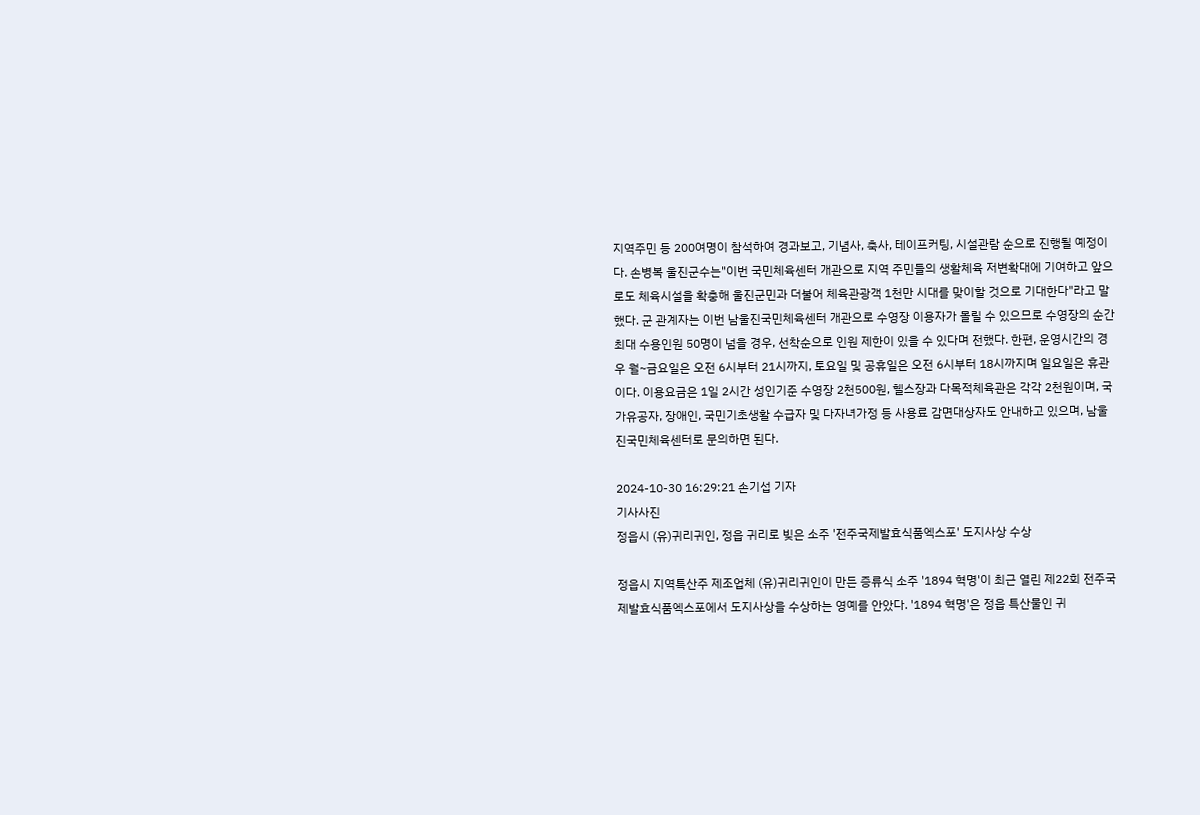지역주민 등 200여명이 참석하여 경과보고, 기념사, 축사, 테이프커팅, 시설관람 순으로 진행될 예정이다. 손병복 울진군수는"이번 국민체육센터 개관으로 지역 주민들의 생활체육 저변확대에 기여하고 앞으로도 체육시설을 확충해 울진군민과 더불어 체육관광객 1천만 시대를 맞이할 것으로 기대한다"라고 말했다. 군 관계자는 이번 남울진국민체육센터 개관으로 수영장 이용자가 몰릴 수 있으므로 수영장의 순간 최대 수용인원 50명이 넘을 경우, 선착순으로 인원 제한이 있을 수 있다며 전했다. 한편, 운영시간의 경우 월~금요일은 오전 6시부터 21시까지, 토요일 및 공휴일은 오전 6시부터 18시까지며 일요일은 휴관이다. 이용요금은 1일 2시간 성인기준 수영장 2천500원, 헬스장과 다목적체육관은 각각 2천원이며, 국가유공자, 장애인, 국민기초생활 수급자 및 다자녀가정 등 사용료 감면대상자도 안내하고 있으며, 남울진국민체육센터로 문의하면 된다.

2024-10-30 16:29:21 손기섭 기자
기사사진
정읍시 (유)귀리귀인, 정읍 귀리로 빚은 소주 '전주국제발효식품엑스포' 도지사상 수상

정읍시 지역특산주 제조업체 (유)귀리귀인이 만든 증류식 소주 '1894 혁명'이 최근 열린 제22회 전주국제발효식품엑스포에서 도지사상을 수상하는 영예를 안았다. '1894 혁명'은 정읍 특산물인 귀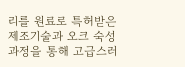리를 원료로 특허받은 제조기술과 오크 숙성 과정을 통해 고급스러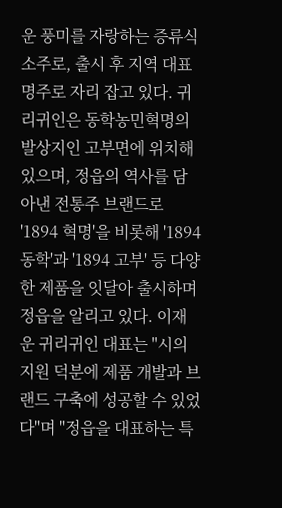운 풍미를 자랑하는 증류식 소주로, 출시 후 지역 대표 명주로 자리 잡고 있다. 귀리귀인은 동학농민혁명의 발상지인 고부면에 위치해 있으며, 정읍의 역사를 담아낸 전통주 브랜드로 '1894 혁명'을 비롯해 '1894 동학'과 '1894 고부' 등 다양한 제품을 잇달아 출시하며 정읍을 알리고 있다. 이재운 귀리귀인 대표는 "시의 지원 덕분에 제품 개발과 브랜드 구축에 성공할 수 있었다"며 "정읍을 대표하는 특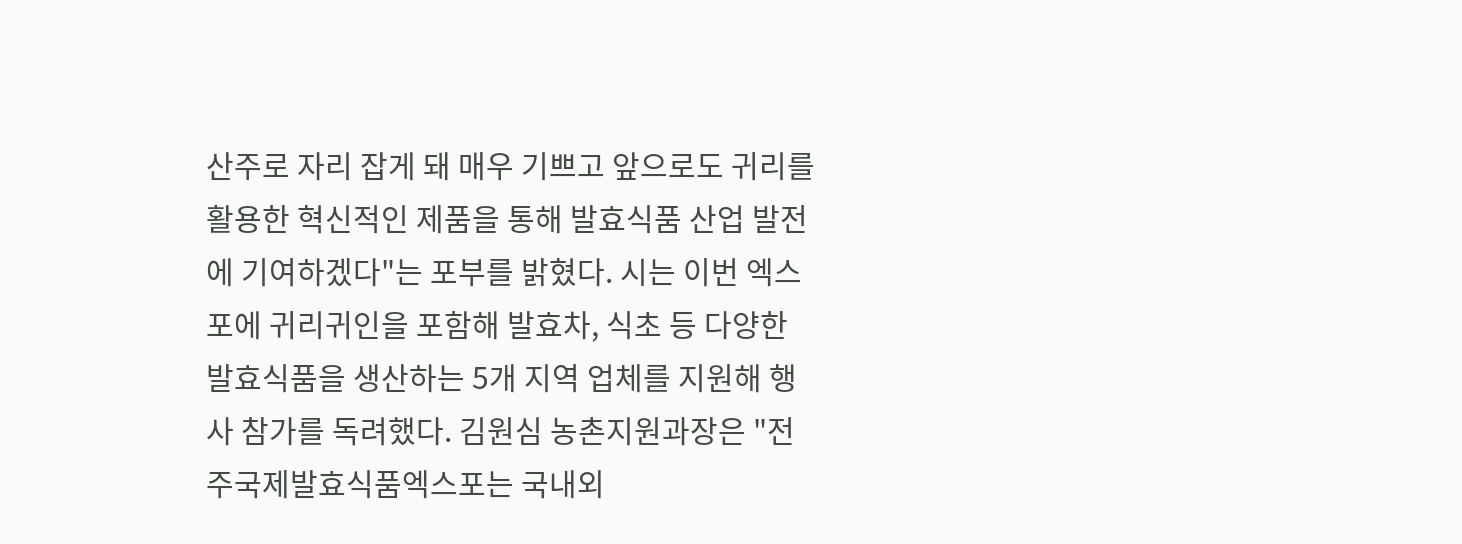산주로 자리 잡게 돼 매우 기쁘고 앞으로도 귀리를 활용한 혁신적인 제품을 통해 발효식품 산업 발전에 기여하겠다"는 포부를 밝혔다. 시는 이번 엑스포에 귀리귀인을 포함해 발효차, 식초 등 다양한 발효식품을 생산하는 5개 지역 업체를 지원해 행사 참가를 독려했다. 김원심 농촌지원과장은 "전주국제발효식품엑스포는 국내외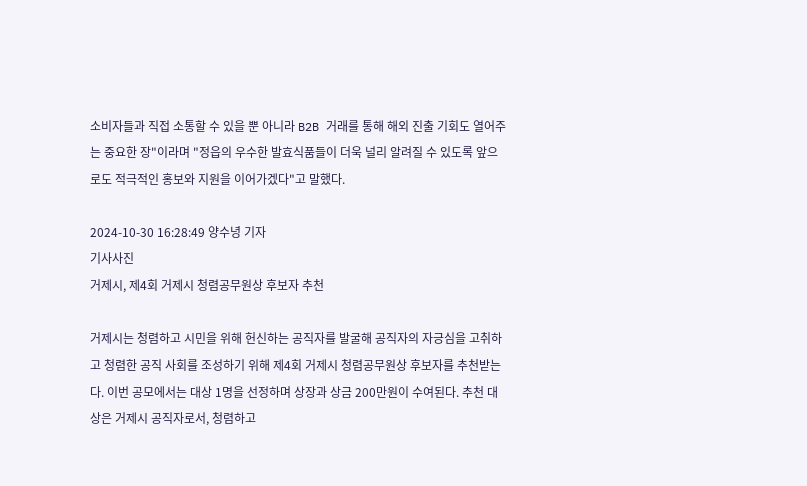소비자들과 직접 소통할 수 있을 뿐 아니라 B2B 거래를 통해 해외 진출 기회도 열어주는 중요한 장"이라며 "정읍의 우수한 발효식품들이 더욱 널리 알려질 수 있도록 앞으로도 적극적인 홍보와 지원을 이어가겠다"고 말했다.

2024-10-30 16:28:49 양수녕 기자
기사사진
거제시, 제4회 거제시 청렴공무원상 후보자 추천

거제시는 청렴하고 시민을 위해 헌신하는 공직자를 발굴해 공직자의 자긍심을 고취하고 청렴한 공직 사회를 조성하기 위해 제4회 거제시 청렴공무원상 후보자를 추천받는다. 이번 공모에서는 대상 1명을 선정하며 상장과 상금 200만원이 수여된다. 추천 대상은 거제시 공직자로서, 청렴하고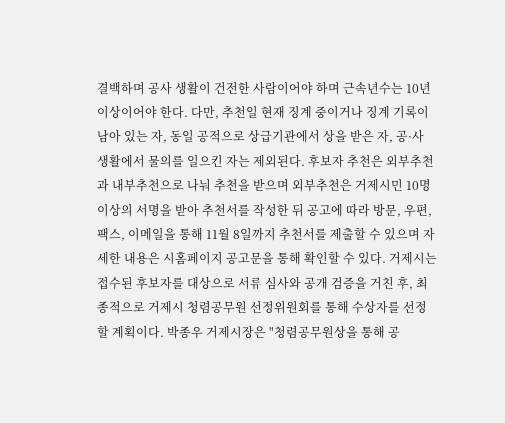결백하며 공사 생활이 건전한 사람이어야 하며 근속년수는 10년 이상이어야 한다. 다만, 추천일 현재 징계 중이거나 징계 기록이 남아 있는 자, 동일 공적으로 상급기관에서 상을 받은 자, 공·사 생활에서 물의를 일으킨 자는 제외된다. 후보자 추천은 외부추천과 내부추천으로 나눠 추천을 받으며 외부추천은 거제시민 10명 이상의 서명을 받아 추천서를 작성한 뒤 공고에 따라 방문, 우편, 팩스, 이메일을 통해 11월 8일까지 추천서를 제출할 수 있으며 자세한 내용은 시홈페이지 공고문을 통해 확인할 수 있다. 거제시는 접수된 후보자를 대상으로 서류 심사와 공개 검증을 거친 후, 최종적으로 거제시 청렴공무원 선정위원회를 통해 수상자를 선정할 계획이다. 박종우 거제시장은 "청렴공무원상을 통해 공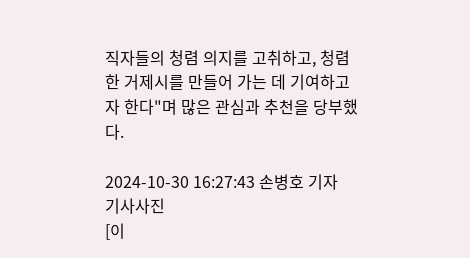직자들의 청렴 의지를 고취하고, 청렴한 거제시를 만들어 가는 데 기여하고자 한다"며 많은 관심과 추천을 당부했다.

2024-10-30 16:27:43 손병호 기자
기사사진
[이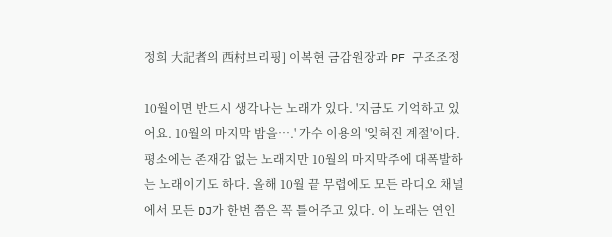정희 大記者의 西村브리핑] 이복현 금감원장과 PF 구조조정

10월이면 반드시 생각나는 노래가 있다. '지금도 기억하고 있어요. 10월의 마지막 밤을….' 가수 이용의 '잊혀진 계절'이다. 평소에는 존재감 없는 노래지만 10월의 마지막주에 대폭발하는 노래이기도 하다. 올해 10월 끝 무렵에도 모든 라디오 채널에서 모든 DJ가 한번 쯤은 꼭 틀어주고 있다. 이 노래는 연인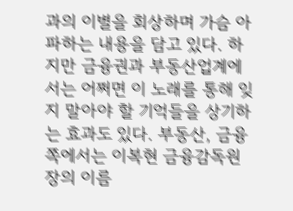과의 이별을 회상하며 가슴 아파하는 내용을 담고 있다. 하지만 금융권과 부동산업계에서는 어쩌면 이 노래를 통해 잊지 말아야 할 기억들을 상기하는 효과도 있다. 부동산, 금융쪽에서는 이복현 금융감독원장의 이름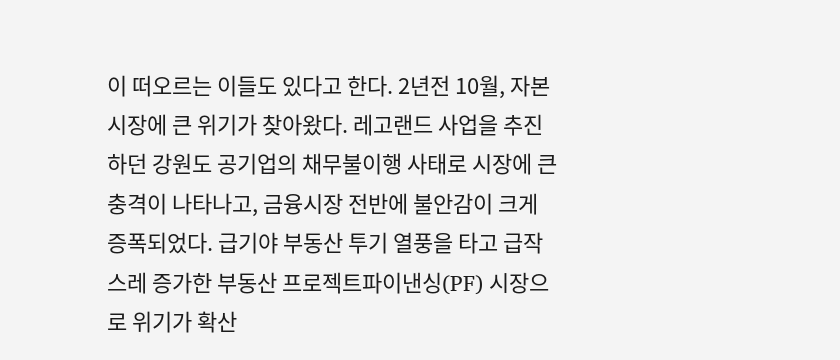이 떠오르는 이들도 있다고 한다. 2년전 10월, 자본시장에 큰 위기가 찾아왔다. 레고랜드 사업을 추진하던 강원도 공기업의 채무불이행 사태로 시장에 큰 충격이 나타나고, 금융시장 전반에 불안감이 크게 증폭되었다. 급기야 부동산 투기 열풍을 타고 급작스레 증가한 부동산 프로젝트파이낸싱(PF) 시장으로 위기가 확산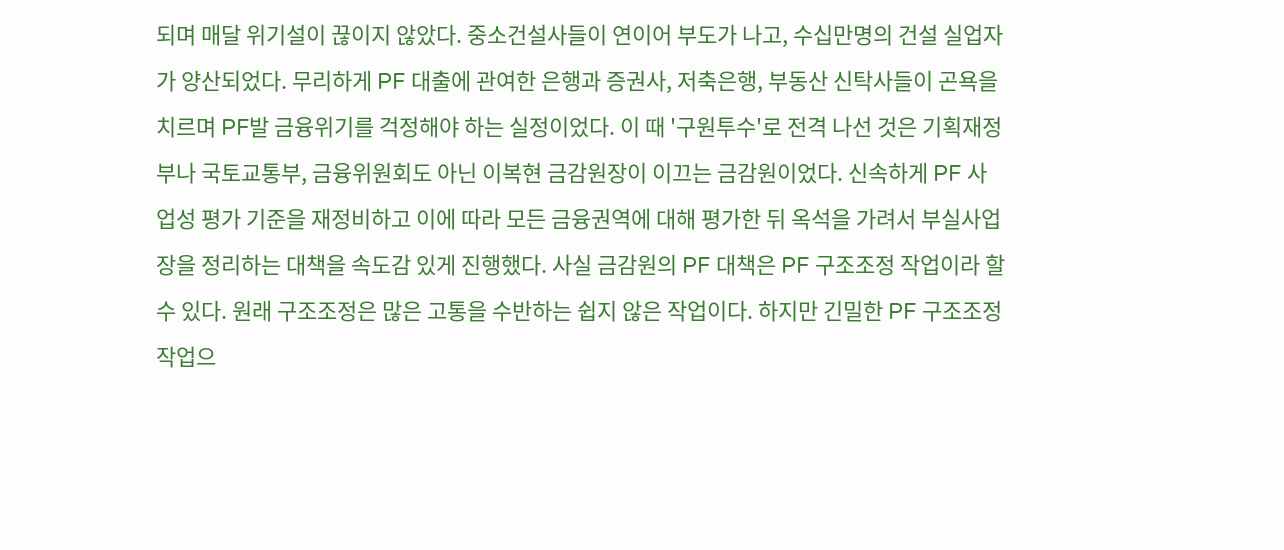되며 매달 위기설이 끊이지 않았다. 중소건설사들이 연이어 부도가 나고, 수십만명의 건설 실업자가 양산되었다. 무리하게 PF 대출에 관여한 은행과 증권사, 저축은행, 부동산 신탁사들이 곤욕을 치르며 PF발 금융위기를 걱정해야 하는 실정이었다. 이 때 '구원투수'로 전격 나선 것은 기획재정부나 국토교통부, 금융위원회도 아닌 이복현 금감원장이 이끄는 금감원이었다. 신속하게 PF 사업성 평가 기준을 재정비하고 이에 따라 모든 금융권역에 대해 평가한 뒤 옥석을 가려서 부실사업장을 정리하는 대책을 속도감 있게 진행했다. 사실 금감원의 PF 대책은 PF 구조조정 작업이라 할 수 있다. 원래 구조조정은 많은 고통을 수반하는 쉽지 않은 작업이다. 하지만 긴밀한 PF 구조조정 작업으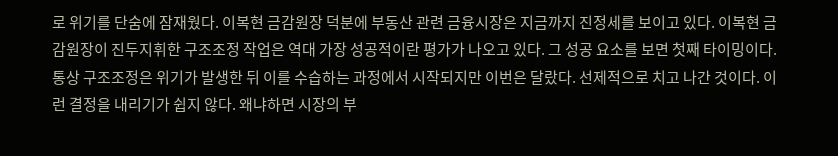로 위기를 단숨에 잠재웠다. 이복현 금감원장 덕분에 부동산 관련 금융시장은 지금까지 진정세를 보이고 있다. 이복현 금감원장이 진두지휘한 구조조정 작업은 역대 가장 성공적이란 평가가 나오고 있다. 그 성공 요소를 보면 첫째 타이밍이다. 통상 구조조정은 위기가 발생한 뒤 이를 수습하는 과정에서 시작되지만 이번은 달랐다. 선제적으로 치고 나간 것이다. 이런 결정을 내리기가 쉽지 않다. 왜냐하면 시장의 부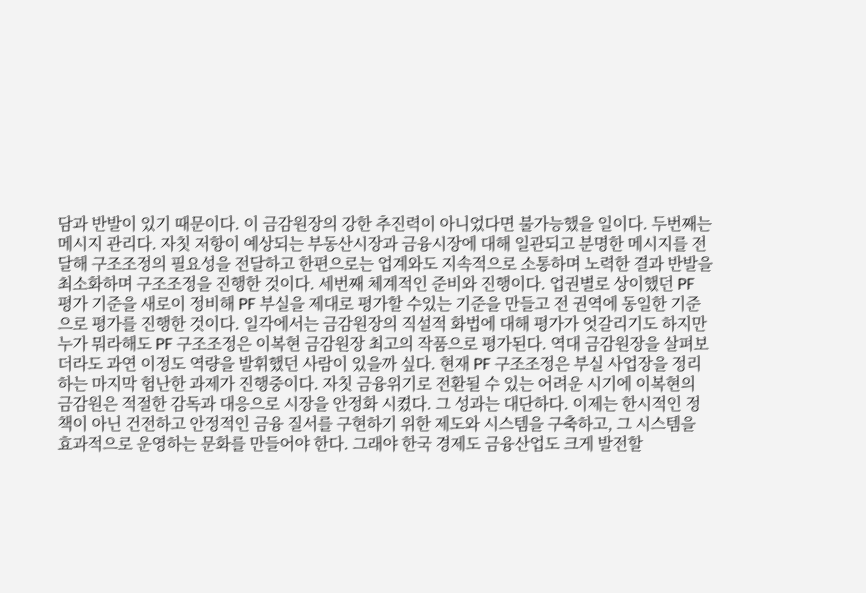담과 반발이 있기 때문이다. 이 금감원장의 강한 추진력이 아니었다면 불가능했을 일이다. 두번째는 메시지 관리다. 자칫 저항이 예상되는 부동산시장과 금융시장에 대해 일관되고 분명한 메시지를 전달해 구조조정의 필요성을 전달하고 한편으로는 업계와도 지속적으로 소통하며 노력한 결과 반발을 최소화하며 구조조정을 진행한 것이다. 세번째 체계적인 준비와 진행이다. 업권별로 상이했던 PF 평가 기준을 새로이 정비해 PF 부실을 제대로 평가할 수있는 기준을 만들고 전 권역에 동일한 기준으로 평가를 진행한 것이다. 일각에서는 금감원장의 직설적 화법에 대해 평가가 엇갈리기도 하지만 누가 뭐라해도 PF 구조조정은 이복현 금감원장 최고의 작품으로 평가된다. 역대 금감원장을 살펴보더라도 과연 이정도 역량을 발휘했던 사람이 있을까 싶다. 현재 PF 구조조정은 부실 사업장을 정리하는 마지막 험난한 과제가 진행중이다. 자칫 금융위기로 전환될 수 있는 어려운 시기에 이복현의 금감원은 적절한 감독과 대응으로 시장을 안정화 시켰다. 그 성과는 대단하다. 이제는 한시적인 정책이 아닌 건전하고 안정적인 금융 질서를 구현하기 위한 제도와 시스템을 구축하고, 그 시스템을 효과적으로 운영하는 문화를 만들어야 한다. 그래야 한국 경제도 금융산업도 크게 발전할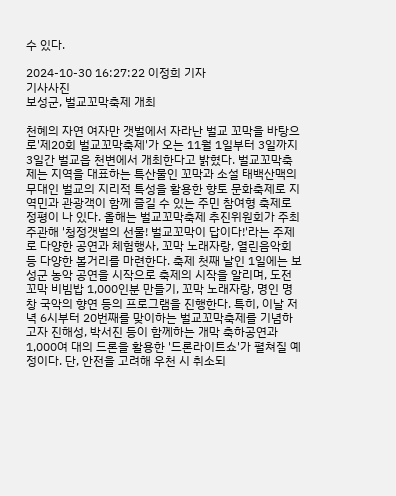수 있다.

2024-10-30 16:27:22 이정희 기자
기사사진
보성군, 벌교꼬막축제 개최

천혜의 자연 여자만 갯벌에서 자라난 벌교 꼬막을 바탕으로'제20회 벌교꼬막축제'가 오는 11월 1일부터 3일까지 3일간 벌교읍 천변에서 개최한다고 밝혔다. 벌교꼬막축제는 지역을 대표하는 특산물인 꼬막과 소설 태백산맥의 무대인 벌교의 지리적 특성을 활용한 향토 문화축제로 지역민과 관광객이 함께 즐길 수 있는 주민 참여형 축제로 정평이 나 있다. 올해는 벌교꼬막축제 추진위원회가 주최 주관해 '청정갯벌의 선물! 벌교꼬막이 답이다!'라는 주제로 다양한 공연과 체험행사, 꼬막 노래자랑, 열린음악회 등 다양한 볼거리를 마련한다. 축제 첫째 날인 1일에는 보성군 농악 공연을 시작으로 축제의 시작을 알리며, 도전 꼬막 비빔밥 1,000인분 만들기, 꼬막 노래자랑, 명인 명창 국악의 향연 등의 프로그램을 진행한다. 특히, 이날 저녁 6시부터 20번째를 맞이하는 벌교꼬막축제를 기념하고자 진해성, 박서진 등이 함께하는 개막 축하공연과 1,000여 대의 드론을 활용한 '드론라이트쇼'가 펼쳐질 예정이다. 단, 안전을 고려해 우천 시 취소되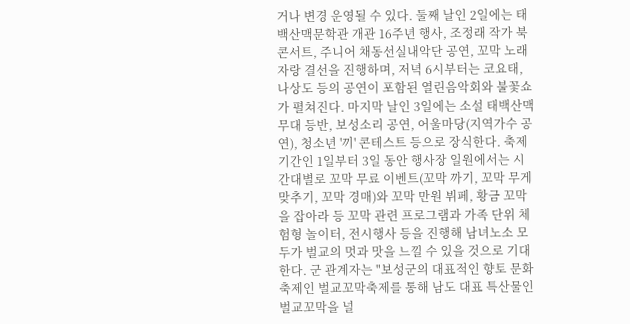거나 변경 운영될 수 있다. 둘째 날인 2일에는 태백산맥문학관 개관 16주년 행사, 조정래 작가 북 콘서트, 주니어 채동선실내악단 공연, 꼬막 노래자랑 결선을 진행하며, 저녁 6시부터는 코요태, 나상도 등의 공연이 포함된 열린음악회와 불꽃쇼가 펼쳐진다. 마지막 날인 3일에는 소설 태백산맥 무대 등반, 보성소리 공연, 어울마당(지역가수 공연), 청소년 '끼' 콘테스트 등으로 장식한다. 축제 기간인 1일부터 3일 동안 행사장 일원에서는 시간대별로 꼬막 무료 이벤트(꼬막 까기, 꼬막 무게 맞추기, 꼬막 경매)와 꼬막 만원 뷔페, 황금 꼬막을 잡아라 등 꼬막 관련 프로그램과 가족 단위 체험형 놀이터, 전시행사 등을 진행해 남녀노소 모두가 벌교의 멋과 맛을 느낄 수 있을 것으로 기대한다. 군 관계자는 "보성군의 대표적인 향토 문화축제인 벌교꼬막축제를 통해 남도 대표 특산물인 벌교꼬막을 널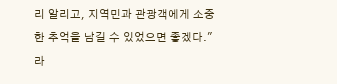리 알리고, 지역민과 관광객에게 소중한 추억을 남길 수 있었으면 좋겠다."라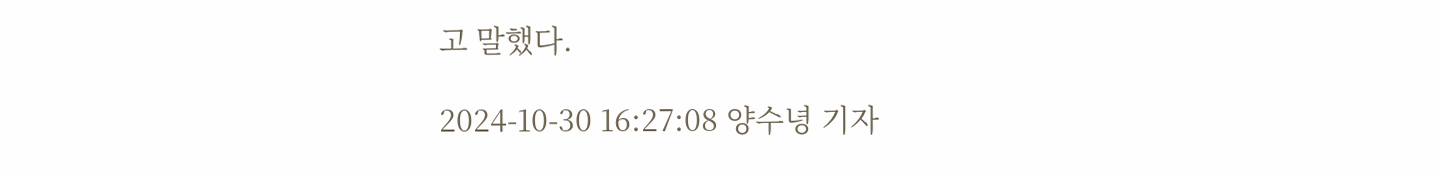고 말했다.

2024-10-30 16:27:08 양수녕 기자